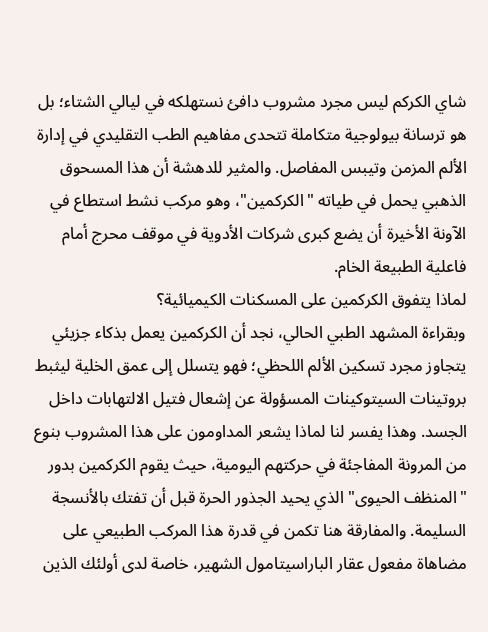شاي الكركم ليس مجرد مشروب دافئ نستهلكه في ليالي الشتاء؛ بل هو ترسانة بيولوجية متكاملة تتحدى مفاهيم الطب التقليدي في إدارة الألم المزمن وتيبس المفاصل. والمثير للدهشة أن هذا المسحوق الذهبي يحمل في طياته "الكركمين"، وهو مركب نشط استطاع في الآونة الأخيرة أن يضع كبرى شركات الأدوية في موقف محرج أمام فاعلية الطبيعة الخام.
لماذا يتفوق الكركمين على المسكنات الكيميائية؟
وبقراءة المشهد الطبي الحالي، نجد أن الكركمين يعمل بذكاء جزيئي يتجاوز مجرد تسكين الألم اللحظي؛ فهو يتسلل إلى عمق الخلية ليثبط بروتينات السيتوكينات المسؤولة عن إشعال فتيل الالتهابات داخل الجسد. وهذا يفسر لنا لماذا يشعر المداومون على هذا المشروب بنوع من المرونة المفاجئة في حركتهم اليومية، حيث يقوم الكركمين بدور "المنظف الحيوى" الذي يحيد الجذور الحرة قبل أن تفتك بالأنسجة السليمة. والمفارقة هنا تكمن في قدرة هذا المركب الطبيعي على مضاهاة مفعول عقار الباراسيتامول الشهير، خاصة لدى أولئك الذين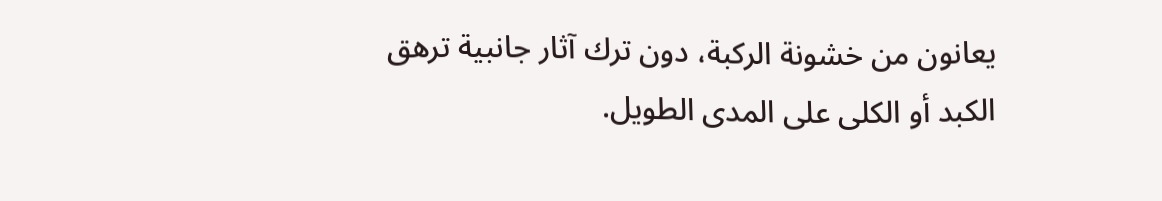يعانون من خشونة الركبة، دون ترك آثار جانبية ترهق الكبد أو الكلى على المدى الطويل.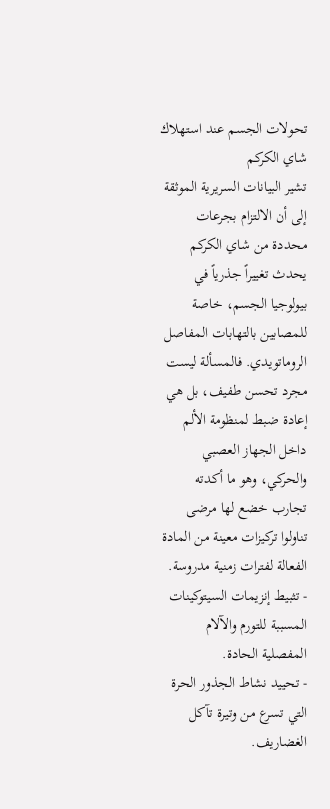تحولات الجسم عند استهلاك شاي الكركم
تشير البيانات السريرية الموثقة إلى أن الالتزام بجرعات محددة من شاي الكركم يحدث تغييراً جذرياً في بيولوجيا الجسم، خاصة للمصابين بالتهابات المفاصل الروماتويدي. فالمسألة ليست مجرد تحسن طفيف، بل هي إعادة ضبط لمنظومة الألم داخل الجهاز العصبي والحركي، وهو ما أكدته تجارب خضع لها مرضى تناولوا تركيزات معينة من المادة الفعالة لفترات زمنية مدروسة.
- تثبيط إنزيمات السيتوكينات المسببة للتورم والآلام المفصلية الحادة.
- تحييد نشاط الجذور الحرة التي تسرع من وتيرة تآكل الغضاريف.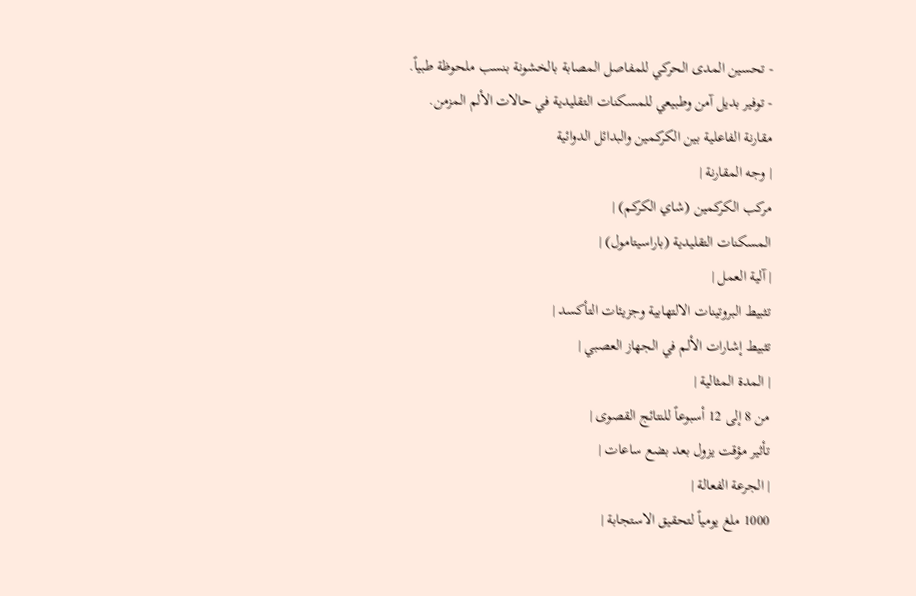- تحسين المدى الحركي للمفاصل المصابة بالخشونة بنسب ملحوظة طبياً.
- توفير بديل آمن وطبيعي للمسكنات التقليدية في حالات الألم المزمن.
مقارنة الفاعلية بين الكركمين والبدائل الدوائية
| وجه المقارنة |
مركب الكركمين (شاي الكركم) |
المسكنات التقليدية (باراسيتامول) |
| آلية العمل |
تثبيط البروتينات الالتهابية وجزيئات التأكسد |
تثبيط إشارات الألم في الجهاز العصبي |
| المدة المثالية |
من 8 إلى 12 أسبوعاً للنتائج القصوى |
تأثير مؤقت يزول بعد بضع ساعات |
| الجرعة الفعالة |
1000 ملغ يومياً لتحقيق الاستجابة |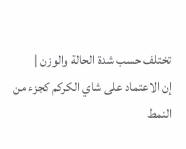تختلف حسب شدة الحالة والوزن |
إن الاعتماد على شاي الكركم كجزء من النمط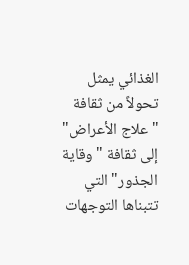الغذائي يمثل تحولاً من ثقافة "علاج الأعراض" إلى ثقافة "وقاية الجذور" التي تتبناها التوجهات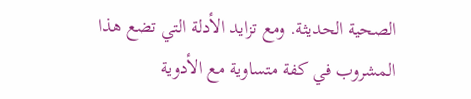الصحية الحديثة. ومع تزايد الأدلة التي تضع هذا المشروب في كفة متساوية مع الأدوية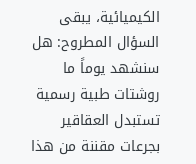الكيميائية، يبقى السؤال المطروح: هل سنشهد يوماً ما روشتات طبية رسمية تستبدل العقاقير بجرعات مقننة من هذا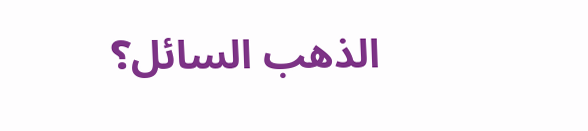الذهب السائل؟